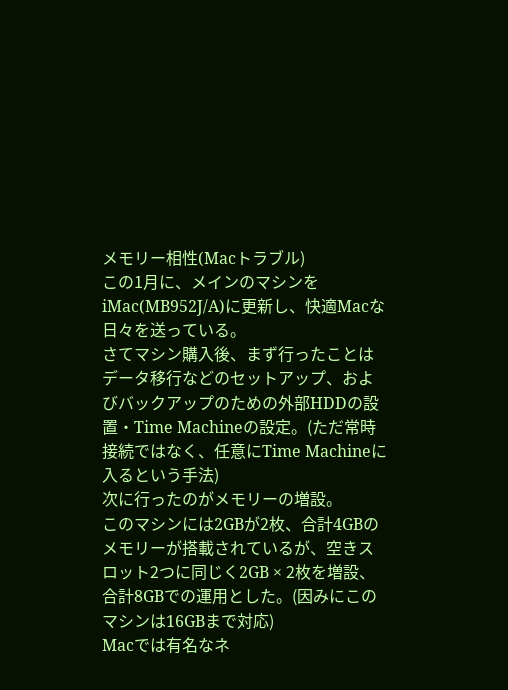メモリー相性(Macトラブル)
この1月に、メインのマシンをiMac(MB952J/A)に更新し、快適Macな日々を送っている。
さてマシン購入後、まず行ったことはデータ移行などのセットアップ、およびバックアップのための外部HDDの設置・Time Machineの設定。(ただ常時接続ではなく、任意にTime Machineに入るという手法)
次に行ったのがメモリーの増設。
このマシンには2GBが2枚、合計4GBのメモリーが搭載されているが、空きスロット2つに同じく2GB × 2枚を増設、合計8GBでの運用とした。(因みにこのマシンは16GBまで対応)
Macでは有名なネ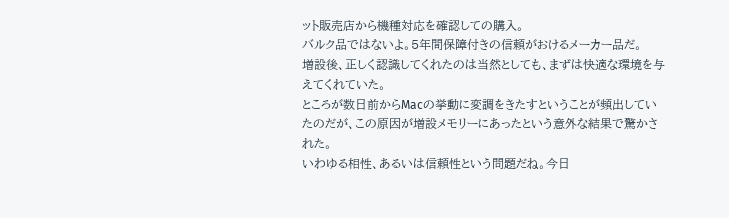ット販売店から機種対応を確認しての購入。
バルク品ではないよ。5年間保障付きの信頼がおけるメーカー品だ。
増設後、正しく認識してくれたのは当然としても、まずは快適な環境を与えてくれていた。
ところが数日前からMacの挙動に変調をきたすということが頻出していたのだが、この原因が増設メモリーにあったという意外な結果で驚かされた。
いわゆる相性、あるいは信頼性という問題だね。今日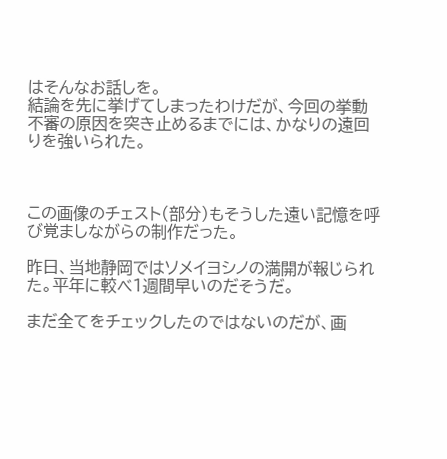はそんなお話しを。
結論を先に挙げてしまったわけだが、今回の挙動不審の原因を突き止めるまでには、かなりの遠回りを強いられた。



この画像のチェスト(部分)もそうした遠い記憶を呼び覚ましながらの制作だった。

昨日、当地静岡ではソメイヨシノの満開が報じられた。平年に較べ1週間早いのだそうだ。

まだ全てをチェックしたのではないのだが、画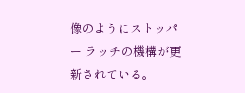像のようにストッパー ラッチの機構が更新されている。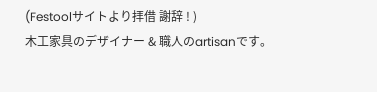(Festoolサイトより拝借 謝辞 ! )
木工家具のデザイナー & 職人のartisanです。